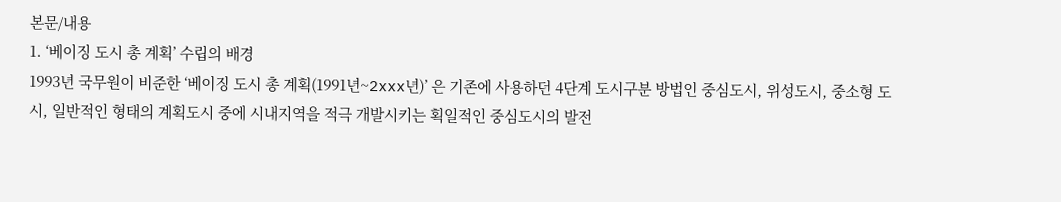본문/내용
1. ‘베이징 도시 총 계획’ 수립의 배경
1993년 국무원이 비준한 ‘베이징 도시 총 계획(1991년~2xxx년)’ 은 기존에 사용하던 4단계 도시구분 방법인 중심도시, 위성도시, 중소형 도시, 일반적인 형태의 계획도시 중에 시내지역을 적극 개발시키는 획일적인 중심도시의 발전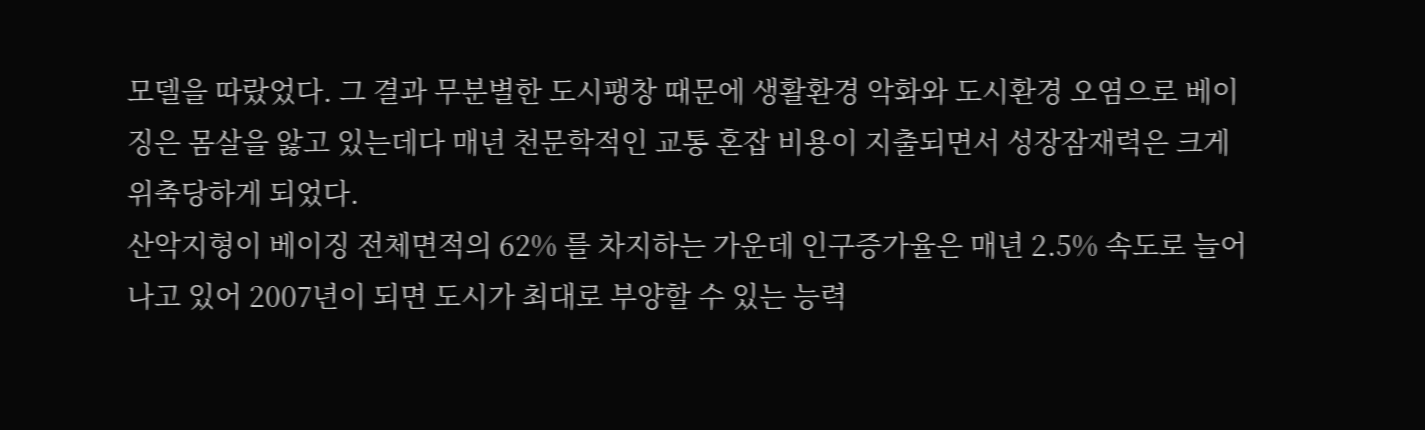모델을 따랐었다. 그 결과 무분별한 도시팽창 때문에 생활환경 악화와 도시환경 오염으로 베이징은 몸살을 앓고 있는데다 매년 천문학적인 교통 혼잡 비용이 지출되면서 성장잠재력은 크게 위축당하게 되었다.
산악지형이 베이징 전체면적의 62% 를 차지하는 가운데 인구증가율은 매년 2.5% 속도로 늘어나고 있어 2007년이 되면 도시가 최대로 부양할 수 있는 능력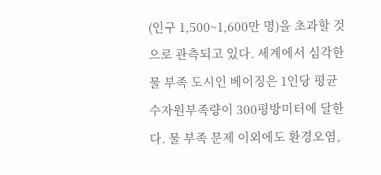(인구 1,500~1,600만 명)을 초과할 것으로 관측되고 있다. 세계에서 심각한 물 부족 도시인 베이징은 1인당 평균 수자원부족량이 300평방미터에 달한다. 물 부족 문제 이외에도 환경오염,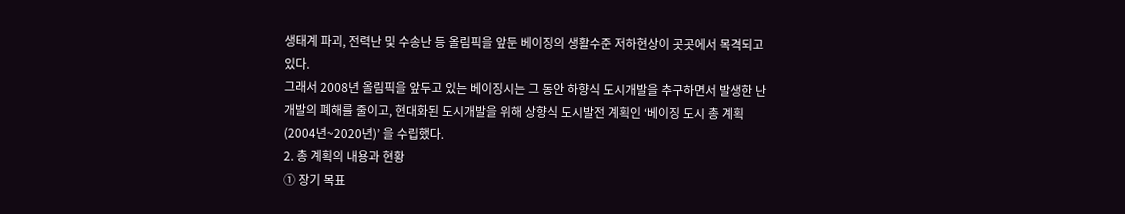생태계 파괴, 전력난 및 수송난 등 올림픽을 앞둔 베이징의 생활수준 저하현상이 곳곳에서 목격되고 있다.
그래서 2008년 올림픽을 앞두고 있는 베이징시는 그 동안 하향식 도시개발을 추구하면서 발생한 난개발의 폐해를 줄이고, 현대화된 도시개발을 위해 상향식 도시발전 계획인 ‘베이징 도시 총 계획(2004년~2020년)’ 을 수립했다.
2. 총 계획의 내용과 현황
① 장기 목표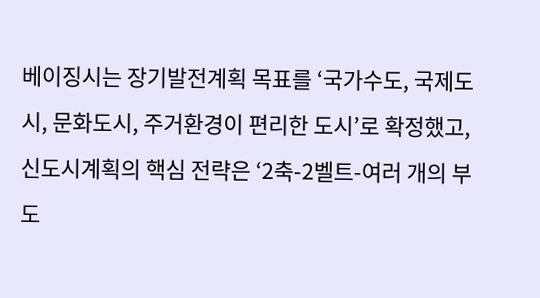베이징시는 장기발전계획 목표를 ‘국가수도, 국제도시, 문화도시, 주거환경이 편리한 도시’로 확정했고, 신도시계획의 핵심 전략은 ‘2축-2벨트-여러 개의 부도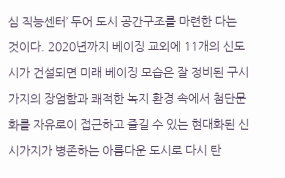심 직능센터’ 두어 도시 공간구조를 마련한 다는 것이다. 2020년까지 베이징 교외에 11개의 신도시가 건설되면 미래 베이징 모습은 잘 정비된 구시가지의 장엄함과 쾌적한 녹지 환경 속에서 첨단문화를 자유로이 접근하고 즐길 수 있는 현대화된 신시가지가 병존하는 아름다운 도시로 다시 탄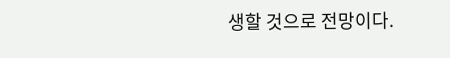생할 것으로 전망이다.